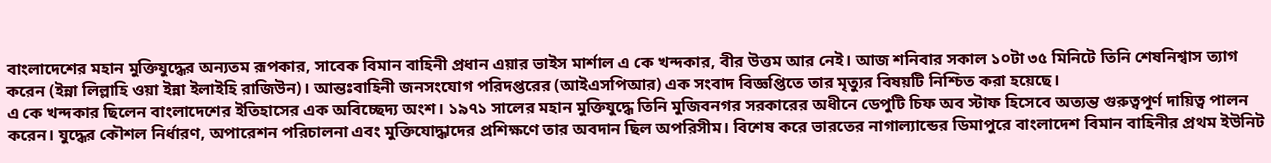বাংলাদেশের মহান মুক্তিযুদ্ধের অন্যতম রূপকার, সাবেক বিমান বাহিনী প্রধান এয়ার ভাইস মার্শাল এ কে খন্দকার, বীর উত্তম আর নেই। আজ শনিবার সকাল ১০টা ৩৫ মিনিটে তিনি শেষনিশ্বাস ত্যাগ করেন (ইন্না লিল্লাহি ওয়া ইন্না ইলাইহি রাজিউন)। আন্তঃবাহিনী জনসংযোগ পরিদপ্তরের (আইএসপিআর) এক সংবাদ বিজ্ঞপ্তিতে তার মৃত্যুর বিষয়টি নিশ্চিত করা হয়েছে।
এ কে খন্দকার ছিলেন বাংলাদেশের ইতিহাসের এক অবিচ্ছেদ্য অংশ। ১৯৭১ সালের মহান মুক্তিযুদ্ধে তিনি মুজিবনগর সরকারের অধীনে ডেপুটি চিফ অব স্টাফ হিসেবে অত্যন্ত গুরুত্বপূর্ণ দায়িত্ব পালন করেন। যুদ্ধের কৌশল নির্ধারণ, অপারেশন পরিচালনা এবং মুক্তিযোদ্ধাদের প্রশিক্ষণে তার অবদান ছিল অপরিসীম। বিশেষ করে ভারতের নাগাল্যান্ডের ডিমাপুরে বাংলাদেশ বিমান বাহিনীর প্রথম ইউনিট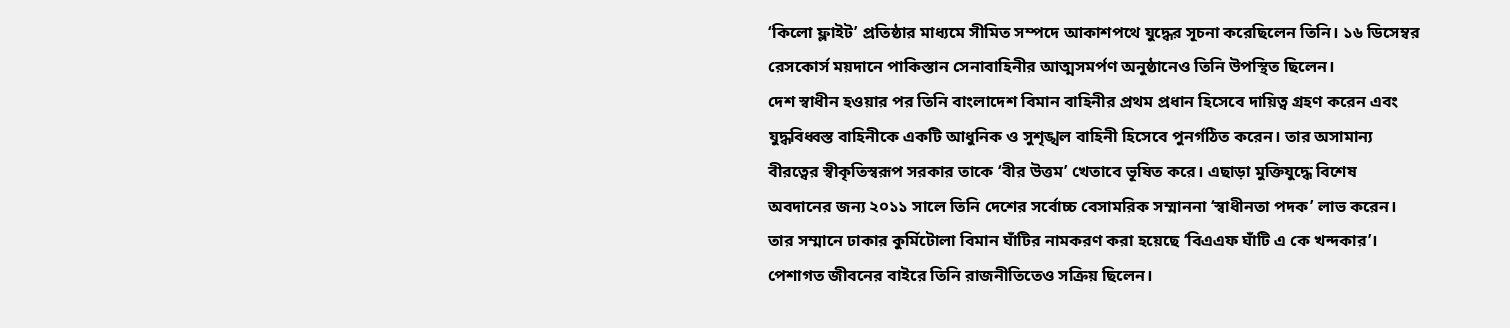‘কিলো ফ্লাইট’ প্রতিষ্ঠার মাধ্যমে সীমিত সম্পদে আকাশপথে যুদ্ধের সূচনা করেছিলেন তিনি। ১৬ ডিসেম্বর রেসকোর্স ময়দানে পাকিস্তান সেনাবাহিনীর আত্মসমর্পণ অনুষ্ঠানেও তিনি উপস্থিত ছিলেন।
দেশ স্বাধীন হওয়ার পর তিনি বাংলাদেশ বিমান বাহিনীর প্রথম প্রধান হিসেবে দায়িত্ব গ্রহণ করেন এবং যুদ্ধবিধ্বস্ত বাহিনীকে একটি আধুনিক ও সুশৃঙ্খল বাহিনী হিসেবে পুনর্গঠিত করেন। তার অসামান্য বীরত্বের স্বীকৃতিস্বরূপ সরকার তাকে ‘বীর উত্তম’ খেতাবে ভূষিত করে। এছাড়া মুক্তিযুদ্ধে বিশেষ অবদানের জন্য ২০১১ সালে তিনি দেশের সর্বোচ্চ বেসামরিক সম্মাননা ‘স্বাধীনতা পদক’ লাভ করেন। তার সম্মানে ঢাকার কুর্মিটোলা বিমান ঘাঁটির নামকরণ করা হয়েছে ‘বিএএফ ঘাঁটি এ কে খন্দকার’।
পেশাগত জীবনের বাইরে তিনি রাজনীতিতেও সক্রিয় ছিলেন।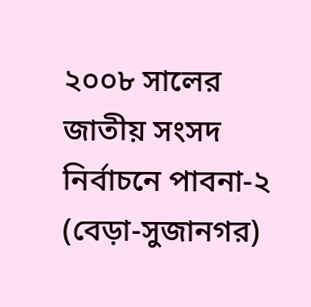২০০৮ সালের জাতীয় সংসদ নির্বাচনে পাবনা-২ (বেড়া-সুজানগর)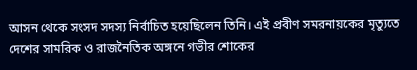আসন থেকে সংসদ সদস্য নির্বাচিত হয়েছিলেন তিনি। এই প্রবীণ সমরনায়কের মৃত্যুতে দেশের সামরিক ও রাজনৈতিক অঙ্গনে গভীর শোকের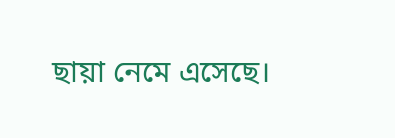ছায়া নেমে এসেছে।